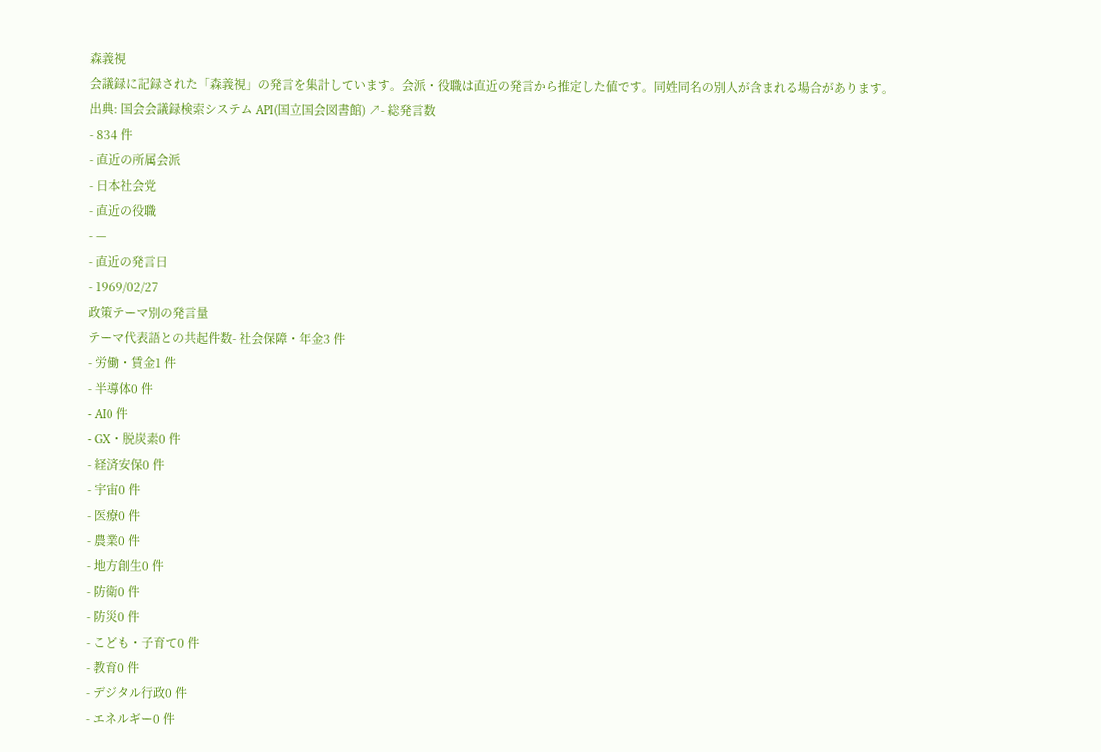森義視
会議録に記録された「森義視」の発言を集計しています。会派・役職は直近の発言から推定した値です。同姓同名の別人が含まれる場合があります。
出典: 国会会議録検索システム API(国立国会図書館) ↗- 総発言数
- 834 件
- 直近の所属会派
- 日本社会党
- 直近の役職
- —
- 直近の発言日
- 1969/02/27
政策テーマ別の発言量
テーマ代表語との共起件数- 社会保障・年金3 件
- 労働・賃金1 件
- 半導体0 件
- AI0 件
- GX・脱炭素0 件
- 経済安保0 件
- 宇宙0 件
- 医療0 件
- 農業0 件
- 地方創生0 件
- 防衛0 件
- 防災0 件
- こども・子育て0 件
- 教育0 件
- デジタル行政0 件
- エネルギー0 件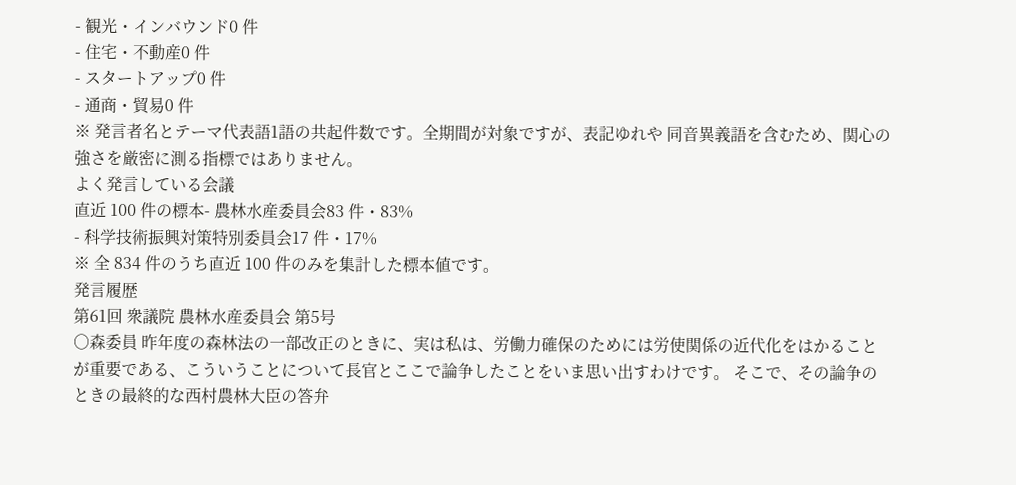- 観光・インバウンド0 件
- 住宅・不動産0 件
- スタートアップ0 件
- 通商・貿易0 件
※ 発言者名とテーマ代表語1語の共起件数です。全期間が対象ですが、表記ゆれや 同音異義語を含むため、関心の強さを厳密に測る指標ではありません。
よく発言している会議
直近 100 件の標本- 農林水産委員会83 件・83%
- 科学技術振興対策特別委員会17 件・17%
※ 全 834 件のうち直近 100 件のみを集計した標本値です。
発言履歴
第61回 衆議院 農林水産委員会 第5号
○森委員 昨年度の森林法の一部改正のときに、実は私は、労働力確保のためには労使関係の近代化をはかることが重要である、こういうことについて長官とここで論争したことをいま思い出すわけです。 そこで、その論争のときの最終的な西村農林大臣の答弁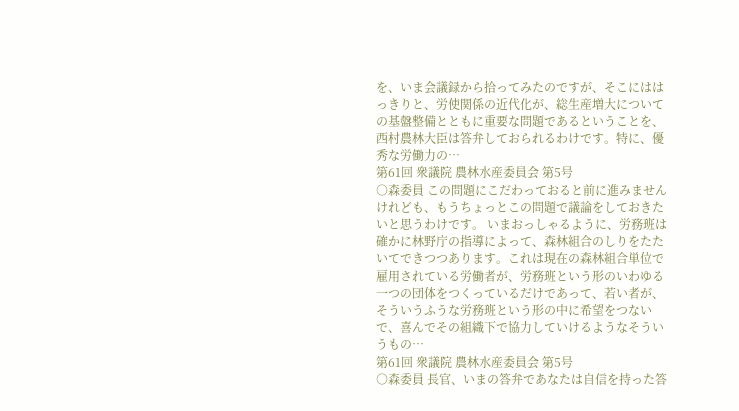を、いま会議録から拾ってみたのですが、そこにははっきりと、労使関係の近代化が、総生産増大についての基盤整備とともに重要な問題であるということを、西村農林大臣は答弁しておられるわけです。特に、優秀な労働力の…
第61回 衆議院 農林水産委員会 第5号
○森委員 この問題にこだわっておると前に進みませんけれども、もうちょっとこの問題で議論をしておきたいと思うわけです。 いまおっしゃるように、労務班は確かに林野庁の指導によって、森林組合のしりをたたいてできつつあります。これは現在の森林組合単位で雇用されている労働者が、労務班という形のいわゆる一つの団体をつくっているだけであって、若い者が、そういうふうな労務班という形の中に希望をつないで、喜んでその組織下で協力していけるようなそういうもの…
第61回 衆議院 農林水産委員会 第5号
○森委員 長官、いまの答弁であなたは自信を持った答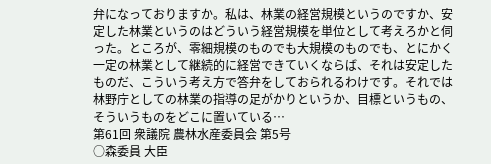弁になっておりますか。私は、林業の経営規模というのですか、安定した林業というのはどういう経営規模を単位として考えろかと伺った。ところが、零細規模のものでも大規模のものでも、とにかく一定の林業として継続的に経営できていくならば、それは安定したものだ、こういう考え方で答弁をしておられるわけです。それでは林野庁としての林業の指導の足がかりというか、目標というもの、そういうものをどこに置いている…
第61回 衆議院 農林水産委員会 第5号
○森委員 大臣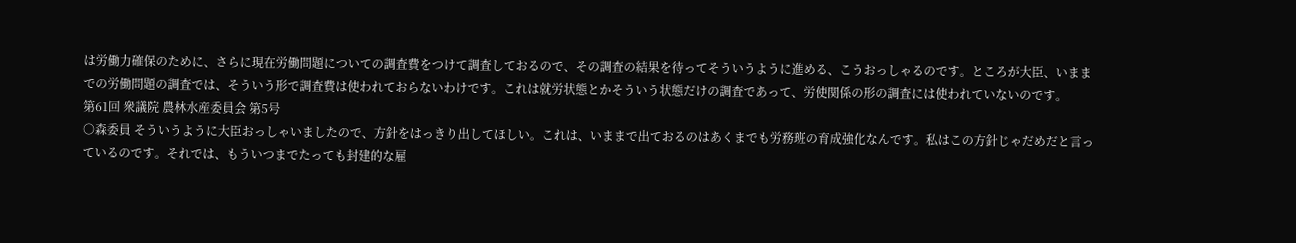は労働力確保のために、さらに現在労働問題についての調査費をつけて調査しておるので、その調査の結果を待ってそういうように進める、こうおっしゃるのです。ところが大臣、いままでの労働問題の調査では、そういう形で調査費は使われておらないわけです。これは就労状態とかそういう状態だけの調査であって、労使関係の形の調査には使われていないのです。
第61回 衆議院 農林水産委員会 第5号
○森委員 そういうように大臣おっしゃいましたので、方針をはっきり出してほしい。これは、いままで出ておるのはあくまでも労務班の育成強化なんです。私はこの方針じゃだめだと言っているのです。それでは、もういつまでたっても封建的な雇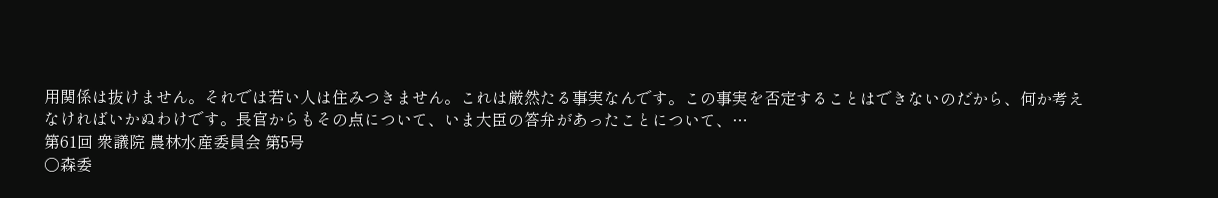用関係は抜けません。それでは若い人は住みつきません。これは厳然たる事実なんです。この事実を否定することはできないのだから、何か考えなければいかぬわけです。長官からもその点について、いま大臣の答弁があったことについて、…
第61回 衆議院 農林水産委員会 第5号
○森委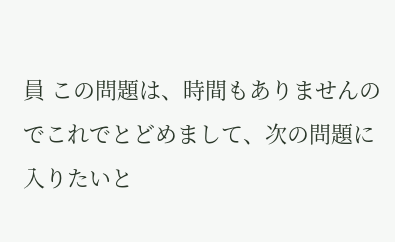員 この問題は、時間もありませんのでこれでとどめまして、次の問題に入りたいと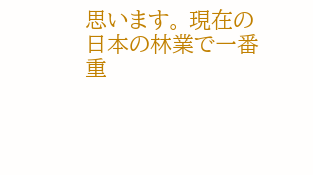思います。 現在の日本の林業で一番重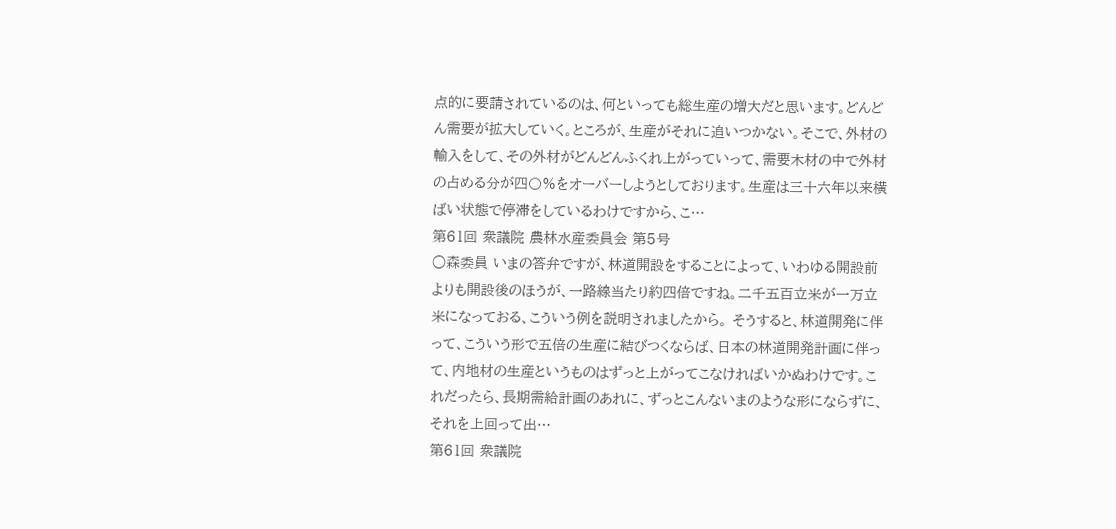点的に要請されているのは、何といっても総生産の増大だと思います。どんどん需要が拡大していく。ところが、生産がそれに追いつかない。そこで、外材の輸入をして、その外材がどんどんふくれ上がっていって、需要木材の中で外材の占める分が四〇%をオーバーしようとしております。生産は三十六年以来横ばい状態で停滞をしているわけですから、こ…
第61回 衆議院 農林水産委員会 第5号
○森委員 いまの答弁ですが、林道開設をすることによって、いわゆる開設前よりも開設後のほうが、一路線当たり約四倍ですね。二千五百立米が一万立米になっておる、こういう例を説明されましたから。 そうすると、林道開発に伴って、こういう形で五倍の生産に結びつくならば、日本の林道開発計画に伴って、内地材の生産というものはずっと上がってこなければいかぬわけです。これだったら、長期需給計画のあれに、ずっとこんないまのような形にならずに、それを上回って出…
第61回 衆議院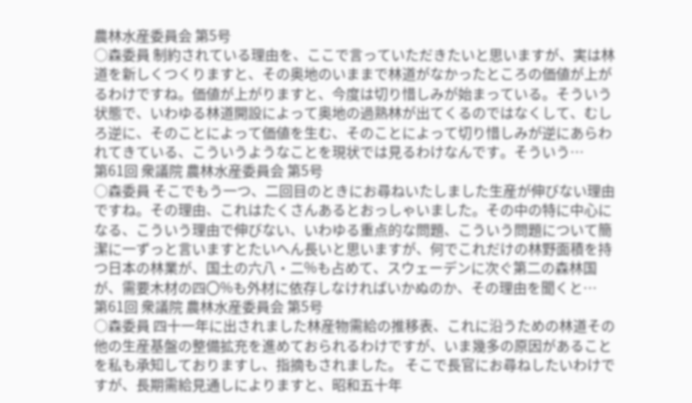農林水産委員会 第5号
○森委員 制約されている理由を、ここで言っていただきたいと思いますが、実は林道を新しくつくりますと、その奥地のいままで林道がなかったところの価値が上がるわけですね。価値が上がりますと、今度は切り惜しみが始まっている。そういう状態で、いわゆる林道開設によって奥地の過熟林が出てくるのではなくして、むしろ逆に、そのことによって価値を生む、そのことによって切り惜しみが逆にあらわれてきている、こういうようなことを現状では見るわけなんです。そういう…
第61回 衆議院 農林水産委員会 第5号
○森委員 そこでもう一つ、二回目のときにお尋ねいたしました生産が伸びない理由ですね。その理由、これはたくさんあるとおっしゃいました。その中の特に中心になる、こういう理由で伸びない、いわゆる重点的な問題、こういう問題について簡潔に一ずっと言いますとたいへん長いと思いますが、何でこれだけの林野面積を持つ日本の林業が、国土の六八・二%も占めて、スウェーデンに次ぐ第二の森林国が、需要木材の四〇%も外材に依存しなければいかぬのか、その理由を聞くと…
第61回 衆議院 農林水産委員会 第5号
○森委員 四十一年に出されました林産物需給の推移表、これに沿うための林道その他の生産基盤の整備拡充を進めておられるわけですが、いま幾多の原因があることを私も承知しておりますし、指摘もされました。 そこで長官にお尋ねしたいわけですが、長期需給見通しによりますと、昭和五十年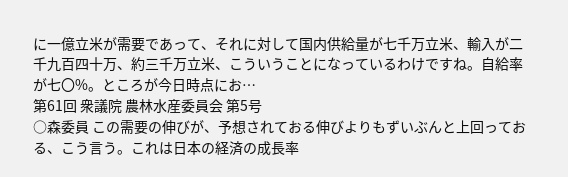に一億立米が需要であって、それに対して国内供給量が七千万立米、輸入が二千九百四十万、約三千万立米、こういうことになっているわけですね。自給率が七〇%。ところが今日時点にお…
第61回 衆議院 農林水産委員会 第5号
○森委員 この需要の伸びが、予想されておる伸びよりもずいぶんと上回っておる、こう言う。これは日本の経済の成長率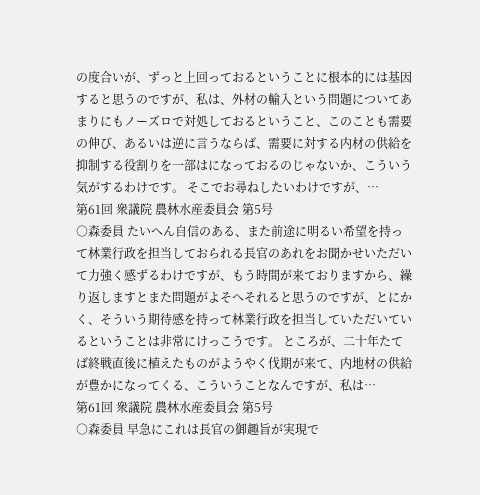の度合いが、ずっと上回っておるということに根本的には基因すると思うのですが、私は、外材の輸入という問題についてあまりにもノーズロで対処しておるということ、このことも需要の伸び、あるいは逆に言うならば、需要に対する内材の供給を抑制する役割りを一部はになっておるのじゃないか、こういう気がするわけです。 そこでお尋ねしたいわけですが、…
第61回 衆議院 農林水産委員会 第5号
○森委員 たいへん自信のある、また前途に明るい希望を持って林業行政を担当しておられる長官のあれをお聞かせいただいて力強く感ずるわけですが、もう時間が来ておりますから、繰り返しますとまた問題がよそへそれると思うのですが、とにかく、そういう期待感を持って林業行政を担当していただいているということは非常にけっこうです。 ところが、二十年たてば終戦直後に植えたものがようやく伐期が来て、内地材の供給が豊かになってくる、こういうことなんですが、私は…
第61回 衆議院 農林水産委員会 第5号
○森委員 早急にこれは長官の御趣旨が実現で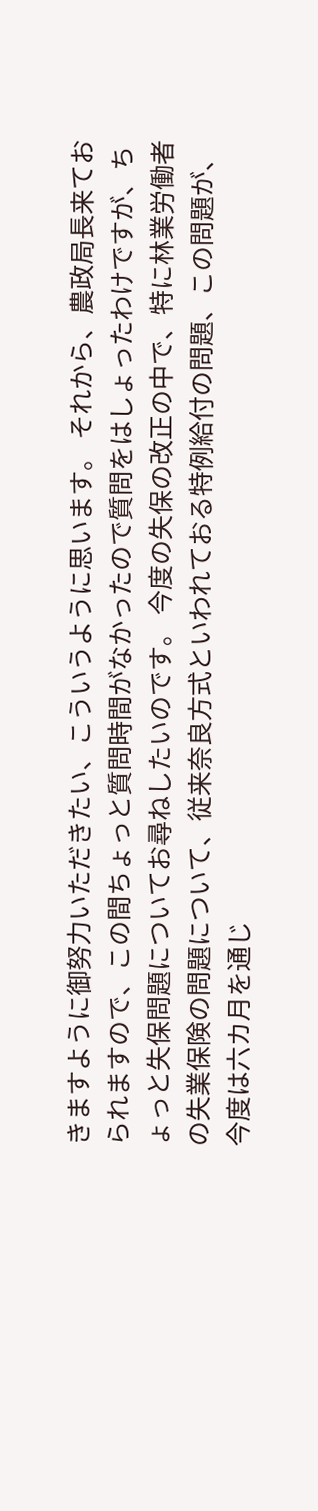きますように御努力いただきたい、こういうように思います。 それから、農政局長来ておられますので、この間ちょっと質問時間がなかったので質問をはしょったわけですが、ちょっと失保問題についてお尋ねしたいのです。 今度の失保の改正の中で、特に林業労働者の失業保険の問題について、従来奈良方式といわれておる特例給付の問題、この問題が、今度は六カ月を通じ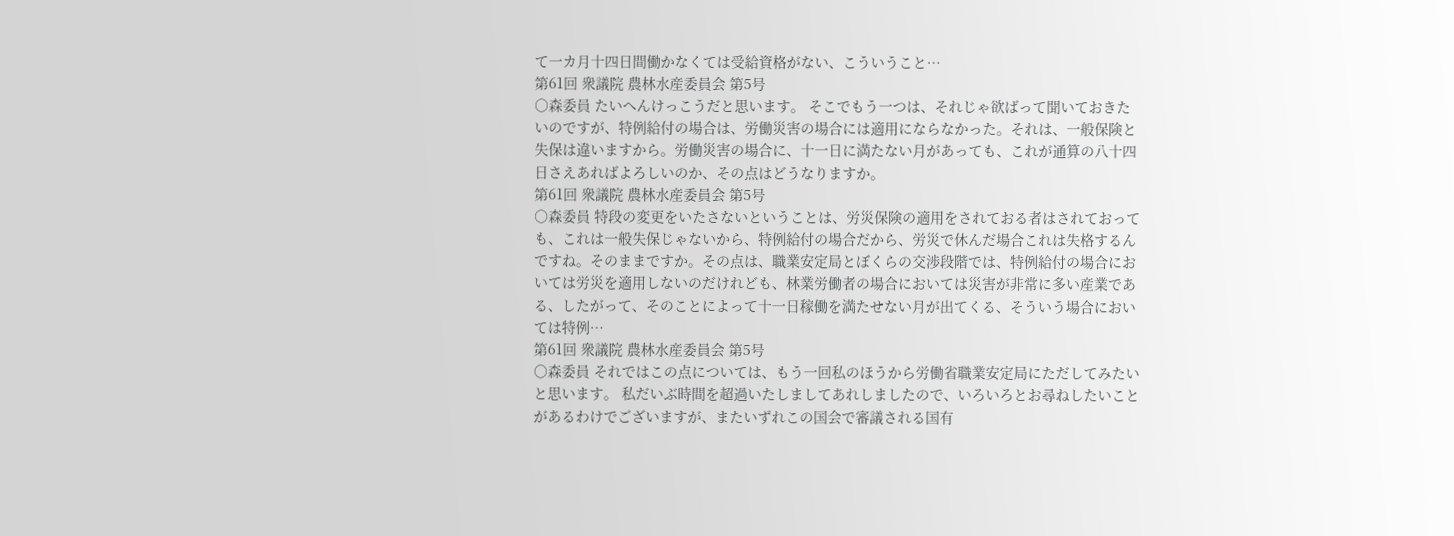て一カ月十四日間働かなくては受給資格がない、こういうこと…
第61回 衆議院 農林水産委員会 第5号
○森委員 たいへんけっこうだと思います。 そこでもう一つは、それじゃ欲ばって聞いておきたいのですが、特例給付の場合は、労働災害の場合には適用にならなかった。それは、一般保険と失保は違いますから。労働災害の場合に、十一日に満たない月があっても、これが通算の八十四日さえあればよろしいのか、その点はどうなりますか。
第61回 衆議院 農林水産委員会 第5号
○森委員 特段の変更をいたさないということは、労災保険の適用をされておる者はされておっても、これは一般失保じゃないから、特例給付の場合だから、労災で休んだ場合これは失格するんですね。そのままですか。その点は、職業安定局とぼくらの交渉段階では、特例給付の場合においては労災を適用しないのだけれども、林業労働者の場合においては災害が非常に多い産業である、したがって、そのことによって十一日稼働を満たせない月が出てくる、そういう場合においては特例…
第61回 衆議院 農林水産委員会 第5号
○森委員 それではこの点については、もう一回私のほうから労働省職業安定局にただしてみたいと思います。 私だいぶ時間を超過いたしましてあれしましたので、いろいろとお尋ねしたいことがあるわけでございますが、またいずれこの国会で審議される国有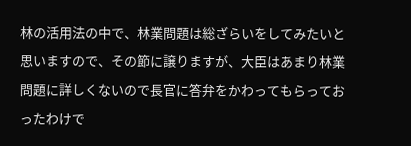林の活用法の中で、林業問題は総ざらいをしてみたいと思いますので、その節に譲りますが、大臣はあまり林業問題に詳しくないので長官に答弁をかわってもらっておったわけで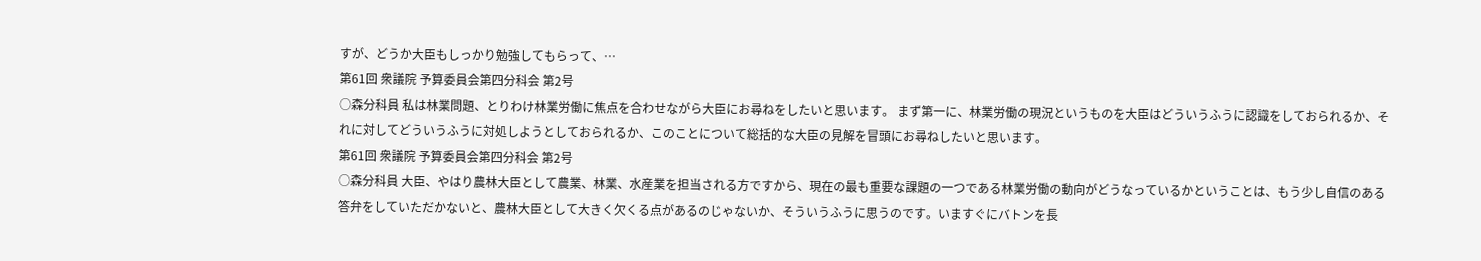すが、どうか大臣もしっかり勉強してもらって、…
第61回 衆議院 予算委員会第四分科会 第2号
○森分科員 私は林業問題、とりわけ林業労働に焦点を合わせながら大臣にお尋ねをしたいと思います。 まず第一に、林業労働の現況というものを大臣はどういうふうに認識をしておられるか、それに対してどういうふうに対処しようとしておられるか、このことについて総括的な大臣の見解を冒頭にお尋ねしたいと思います。
第61回 衆議院 予算委員会第四分科会 第2号
○森分科員 大臣、やはり農林大臣として農業、林業、水産業を担当される方ですから、現在の最も重要な課題の一つである林業労働の動向がどうなっているかということは、もう少し自信のある答弁をしていただかないと、農林大臣として大きく欠くる点があるのじゃないか、そういうふうに思うのです。いますぐにバトンを長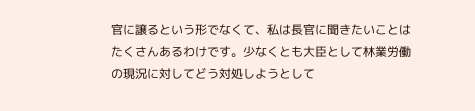官に譲るという形でなくて、私は長官に聞きたいことはたくさんあるわけです。少なくとも大臣として林業労働の現況に対してどう対処しようとして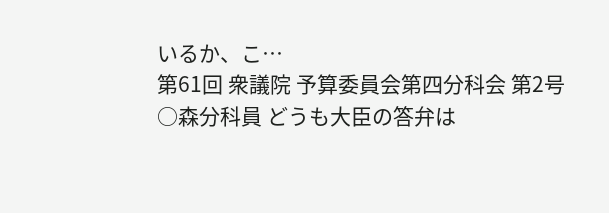いるか、こ…
第61回 衆議院 予算委員会第四分科会 第2号
○森分科員 どうも大臣の答弁は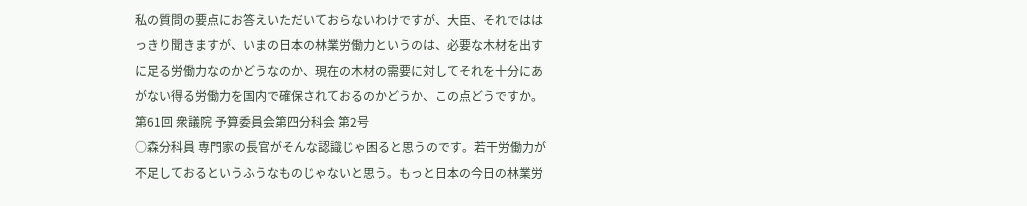私の質問の要点にお答えいただいておらないわけですが、大臣、それでははっきり聞きますが、いまの日本の林業労働力というのは、必要な木材を出すに足る労働力なのかどうなのか、現在の木材の需要に対してそれを十分にあがない得る労働力を国内で確保されておるのかどうか、この点どうですか。
第61回 衆議院 予算委員会第四分科会 第2号
○森分科員 専門家の長官がそんな認識じゃ困ると思うのです。若干労働力が不足しておるというふうなものじゃないと思う。もっと日本の今日の林業労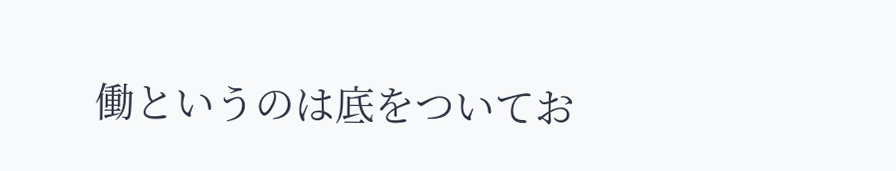働というのは底をついてお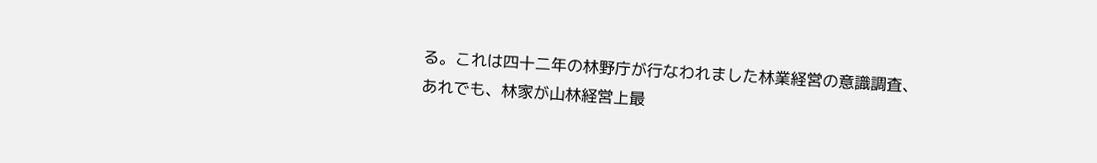る。これは四十二年の林野庁が行なわれました林業経営の意識調査、あれでも、林家が山林経営上最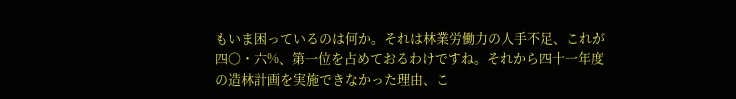もいま困っているのは何か。それは林業労働力の人手不足、これが四〇・六%、第一位を占めておるわけですね。それから四十一年度の造林計画を実施できなかった理由、こ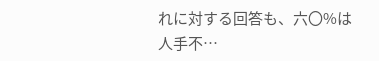れに対する回答も、六〇%は人手不…